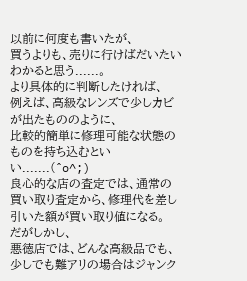以前に何度も書いたが、
買うよりも、売りに行けばだいたいわかると思う......。
より具体的に判断したければ、
例えば、高級なレンズで少しカビが出たもののように、
比較的簡単に修理可能な状態のものを持ち込むといい.......(^o^;)
良心的な店の査定では、通常の買い取り査定から、修理代を差し引いた額が買い取り値になる。
だがしかし、
悪徳店では、どんな高級品でも、
少しでも難アリの場合はジャンク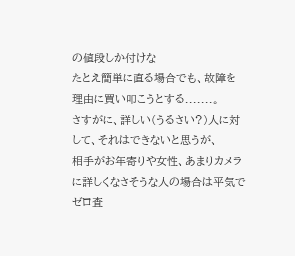の値段しか付けな
たとえ簡単に直る場合でも、故障を理由に買い叩こうとする.......。
さすがに、詳しい(うるさい?)人に対して、それはできないと思うが、
相手がお年寄りや女性、あまりカメラに詳しくなさそうな人の場合は平気でゼロ査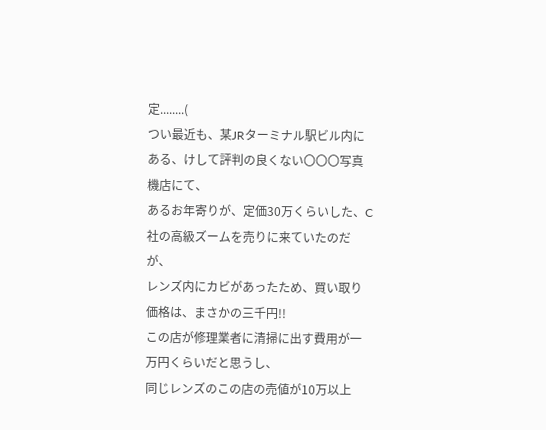定........(
つい最近も、某JRターミナル駅ビル内にある、けして評判の良くない〇〇〇写真機店にて、
あるお年寄りが、定価30万くらいした、C社の高級ズームを売りに来ていたのだが、
レンズ内にカビがあったため、買い取り価格は、まさかの三千円!!
この店が修理業者に清掃に出す費用が一万円くらいだと思うし、
同じレンズのこの店の売値が10万以上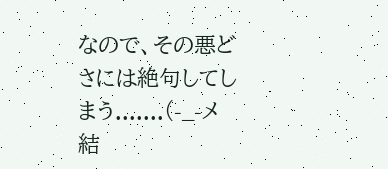なので、その悪どさには絶句してしまう.......(-_-メ
結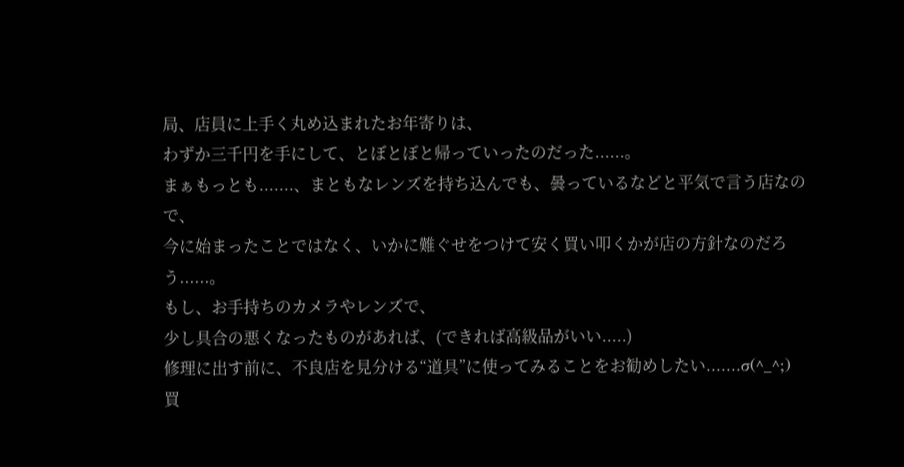局、店員に上手く丸め込まれたお年寄りは、
わずか三千円を手にして、とぼとぼと帰っていったのだった......。
まぁもっとも.......、まともなレンズを持ち込んでも、曇っているなどと平気で言う店なので、
今に始まったことではなく、いかに難ぐせをつけて安く買い叩くかが店の方針なのだろう......。
もし、お手持ちのカメラやレンズで、
少し具合の悪くなったものがあれば、(できれば高級品がいい.....)
修理に出す前に、不良店を見分ける“道具”に使ってみることをお勧めしたい.......σ(^_^;)
買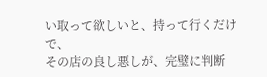い取って欲しいと、持って行くだけで、
その店の良し悪しが、完璧に判断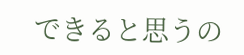できると思うの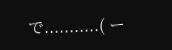で...........( ー